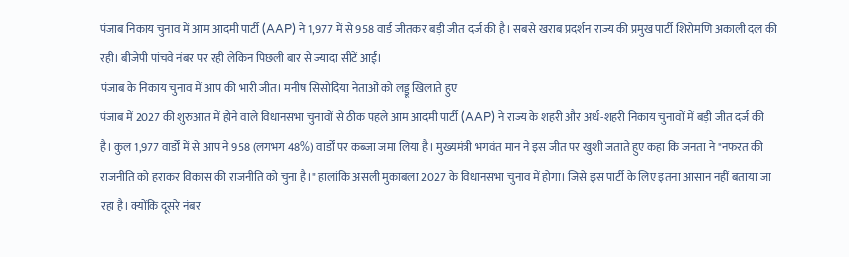पंजाब निकाय चुनाव में आम आदमी पार्टी (AAP) ने 1,977 में से 958 वार्ड जीतकर बड़ी जीत दर्ज की है। सबसे खराब प्रदर्शन राज्य की प्रमुख पार्टी शिरोमणि अकाली दल की रही। बीजेपी पांचवे नंबर पर रही लेकिन पिछली बार से ज्यादा सीटें आईं।
पंजाब के निकाय चुनाव में आप की भारी जीत। मनीष सिसोदिया नेताओं को लड्डू खिलाते हुए
पंजाब में 2027 की शुरुआत में होने वाले विधानसभा चुनावों से ठीक पहले आम आदमी पार्टी (AAP) ने राज्य के शहरी और अर्ध-शहरी निकाय चुनावों में बड़ी जीत दर्ज की है। कुल 1,977 वार्डों में से आप ने 958 (लगभग 48%) वार्डों पर कब्जा जमा लिया है। मुख्यमंत्री भगवंत मान ने इस जीत पर खुशी जताते हुए कहा कि जनता ने "नफरत की राजनीति को हराकर विकास की राजनीति को चुना है।" हालांकि असली मुकाबला 2027 के विधानसभा चुनाव में होगा। जिसे इस पार्टी के लिए इतना आसान नहीं बताया जा रहा है। क्योंकि दूसरे नंबर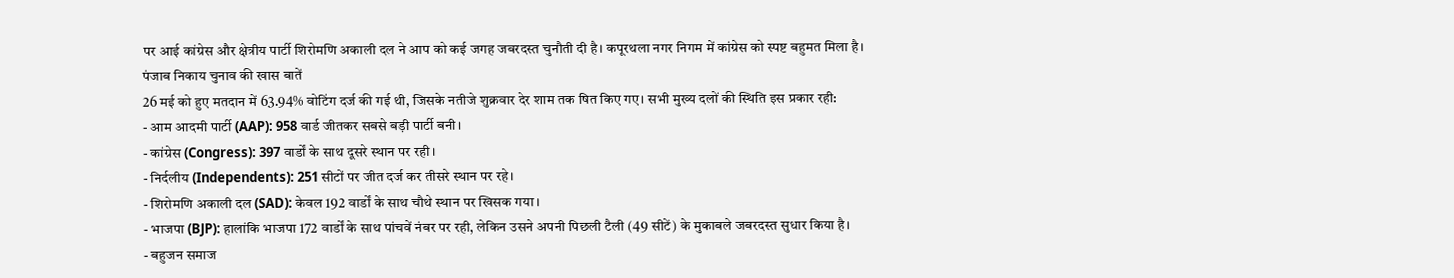पर आई कांग्रेस और क्षेत्रीय पार्टी शिरोमणि अकाली दल ने आप को कई जगह जबरदस्त चुनौती दी है। कपूरथला नगर निगम में कांग्रेस को स्पष्ट बहुमत मिला है।
पंजाब निकाय चुनाव की खास बातें
26 मई को हुए मतदान में 63.94% वोटिंग दर्ज की गई थी, जिसके नतीजे शुक्रवार देर शाम तक षित किए गए। सभी मुख्य दलों की स्थिति इस प्रकार रही:
- आम आदमी पार्टी (AAP): 958 वार्ड जीतकर सबसे बड़ी पार्टी बनी।
- कांग्रेस (Congress): 397 वार्डों के साथ दूसरे स्थान पर रही।
- निर्दलीय (Independents): 251 सीटों पर जीत दर्ज कर तीसरे स्थान पर रहे।
- शिरोमणि अकाली दल (SAD): केवल 192 वार्डों के साथ चौथे स्थान पर खिसक गया।
- भाजपा (BJP): हालांकि भाजपा 172 वार्डों के साथ पांचवें नंबर पर रही, लेकिन उसने अपनी पिछली टैली (49 सीटें) के मुकाबले जबरदस्त सुधार किया है।
- बहुजन समाज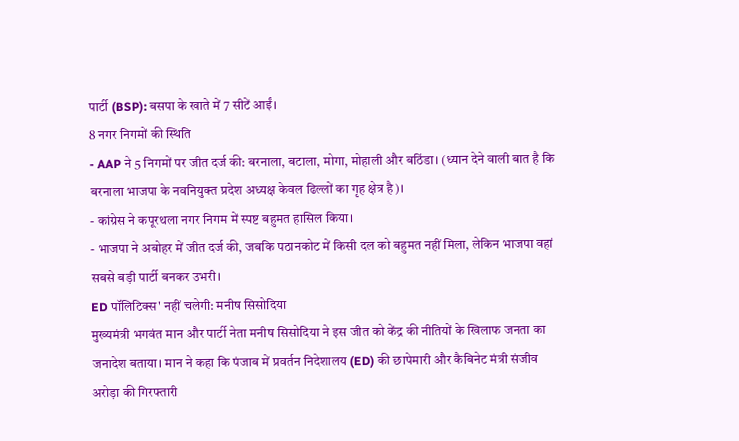पार्टी (BSP): बसपा के खाते में 7 सीटें आईं।
8 नगर निगमों की स्थिति
- AAP ने 5 निगमों पर जीत दर्ज की: बरनाला, बटाला, मोगा, मोहाली और बठिंडा। (ध्यान देने वाली बात है कि बरनाला भाजपा के नवनियुक्त प्रदेश अध्यक्ष केवल ढिल्लों का गृह क्षेत्र है)।
- कांग्रेस ने कपूरथला नगर निगम में स्पष्ट बहुमत हासिल किया।
- भाजपा ने अबोहर में जीत दर्ज की, जबकि पठानकोट में किसी दल को बहुमत नहीं मिला, लेकिन भाजपा वहां सबसे बड़ी पार्टी बनकर उभरी।
ED पॉलिटिक्स' नहीं चलेगी: मनीष सिसोदिया
मुख्यमंत्री भगवंत मान और पार्टी नेता मनीष सिसोदिया ने इस जीत को केंद्र की नीतियों के खिलाफ जनता का जनादेश बताया। मान ने कहा कि पंजाब में प्रवर्तन निदेशालय (ED) की छापेमारी और कैबिनेट मंत्री संजीव अरोड़ा की गिरफ्तारी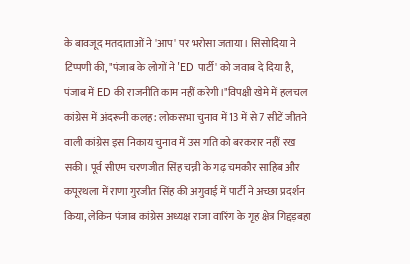के बावजूद मतदाताओं ने 'आप' पर भरोसा जताया। सिसोदिया ने टिप्पणी की, "पंजाब के लोगों ने 'ED पार्टी' को जवाब दे दिया है, पंजाब में ED की राजनीति काम नहीं करेगी।"विपक्षी खेमे में हलचल
कांग्रेस में अंदरूनी कलह: लोकसभा चुनाव में 13 में से 7 सीटें जीतने वाली कांग्रेस इस निकाय चुनाव में उस गति को बरकरार नहीं रख सकी। पूर्व सीएम चरणजीत सिंह चन्नी के गढ़ चमकौर साहिब और कपूरथला में राणा गुरजीत सिंह की अगुवाई में पार्टी ने अच्छा प्रदर्शन किया, लेकिन पंजाब कांग्रेस अध्यक्ष राजा वारिंग के गृह क्षेत्र गिद्दड़बहा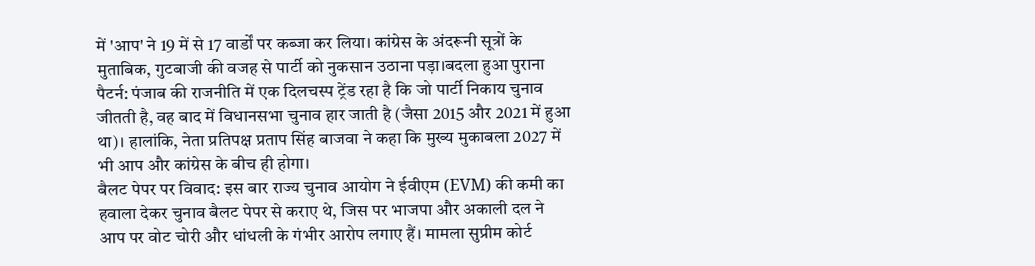में 'आप' ने 19 में से 17 वार्डों पर कब्जा कर लिया। कांग्रेस के अंदरूनी सूत्रों के मुताबिक, गुटबाजी की वजह से पार्टी को नुकसान उठाना पड़ा।बदला हुआ पुराना पैटर्न: पंजाब की राजनीति में एक दिलचस्प ट्रेंड रहा है कि जो पार्टी निकाय चुनाव जीतती है, वह बाद में विधानसभा चुनाव हार जाती है (जैसा 2015 और 2021 में हुआ था)। हालांकि, नेता प्रतिपक्ष प्रताप सिंह बाजवा ने कहा कि मुख्य मुकाबला 2027 में भी आप और कांग्रेस के बीच ही होगा।
बैलट पेपर पर विवाद: इस बार राज्य चुनाव आयोग ने ईवीएम (EVM) की कमी का हवाला देकर चुनाव बैलट पेपर से कराए थे, जिस पर भाजपा और अकाली दल ने आप पर वोट चोरी और धांधली के गंभीर आरोप लगाए हैं। मामला सुप्रीम कोर्ट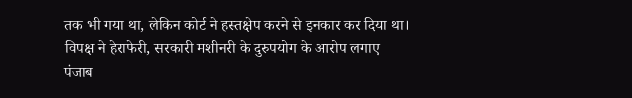तक भी गया था, लेकिन कोर्ट ने हस्तक्षेप करने से इनकार कर दिया था।
विपक्ष ने हेराफेरी, सरकारी मशीनरी के दुरुपयोग के आरोप लगाए
पंजाब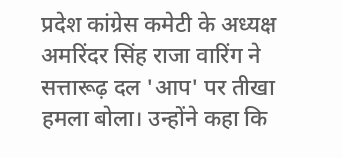प्रदेश कांग्रेस कमेटी के अध्यक्ष अमरिंदर सिंह राजा वारिंग ने सत्तारूढ़ दल 'आप' पर तीखा हमला बोला। उन्होंने कहा कि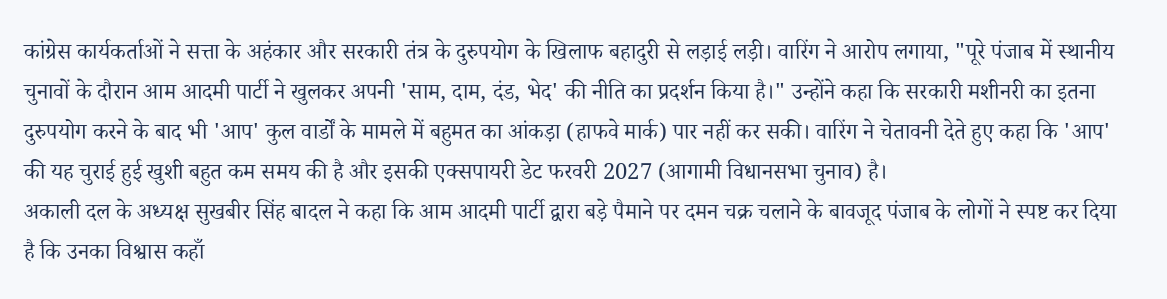कांग्रेस कार्यकर्ताओं ने सत्ता के अहंकार और सरकारी तंत्र के दुरुपयोग के खिलाफ बहादुरी से लड़ाई लड़ी। वारिंग ने आरोप लगाया, "पूरे पंजाब में स्थानीय चुनावों के दौरान आम आदमी पार्टी ने खुलकर अपनी 'साम, दाम, दंड, भेद' की नीति का प्रदर्शन किया है।" उन्होंने कहा कि सरकारी मशीनरी का इतना दुरुपयोग करने के बाद भी 'आप' कुल वार्डों के मामले में बहुमत का आंकड़ा (हाफवे मार्क) पार नहीं कर सकी। वारिंग ने चेतावनी देते हुए कहा कि 'आप' की यह चुराई हुई खुशी बहुत कम समय की है और इसकी एक्सपायरी डेट फरवरी 2027 (आगामी विधानसभा चुनाव) है।
अकाली दल के अध्यक्ष सुखबीर सिंह बादल ने कहा कि आम आदमी पार्टी द्वारा बड़े पैमाने पर दमन चक्र चलाने के बावजूद पंजाब के लोगों ने स्पष्ट कर दिया है कि उनका विश्वास कहाँ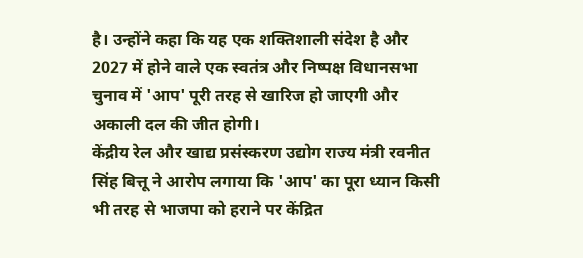है। उन्होंने कहा कि यह एक शक्तिशाली संदेश है और 2027 में होने वाले एक स्वतंत्र और निष्पक्ष विधानसभा चुनाव में 'आप' पूरी तरह से खारिज हो जाएगी और अकाली दल की जीत होगी।
केंद्रीय रेल और खाद्य प्रसंस्करण उद्योग राज्य मंत्री रवनीत सिंह बित्तू ने आरोप लगाया कि 'आप' का पूरा ध्यान किसी भी तरह से भाजपा को हराने पर केंद्रित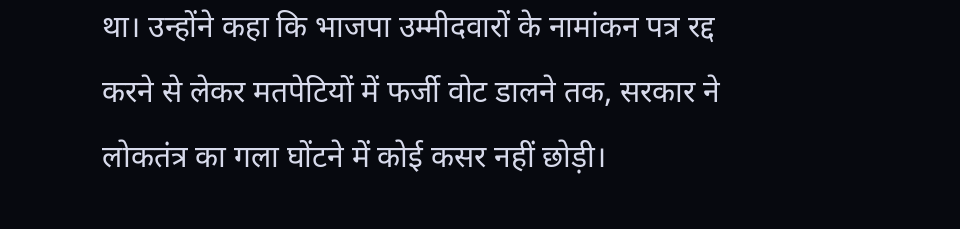था। उन्होंने कहा कि भाजपा उम्मीदवारों के नामांकन पत्र रद्द करने से लेकर मतपेटियों में फर्जी वोट डालने तक, सरकार ने लोकतंत्र का गला घोंटने में कोई कसर नहीं छोड़ी।